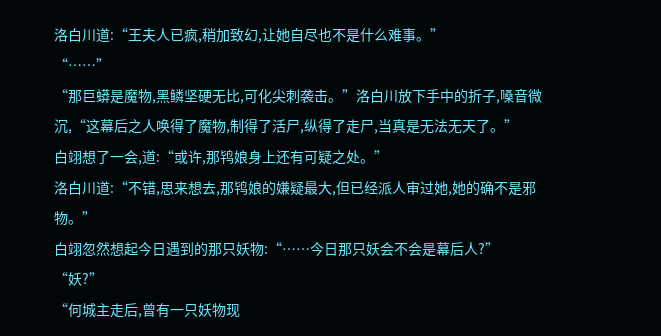洛白川道:“王夫人已疯,稍加致幻,让她自尽也不是什么难事。”
“……”
“那巨蟒是魔物,黑鳞坚硬无比,可化尖刺袭击。”洛白川放下手中的折子,嗓音微沉,“这幕后之人唤得了魔物,制得了活尸,纵得了走尸,当真是无法无天了。”
白翊想了一会,道:“或许,那鸨娘身上还有可疑之处。”
洛白川道:“不错,思来想去,那鸨娘的嫌疑最大,但已经派人审过她,她的确不是邪物。”
白翊忽然想起今日遇到的那只妖物:“……今日那只妖会不会是幕后人?”
“妖?”
“何城主走后,曾有一只妖物现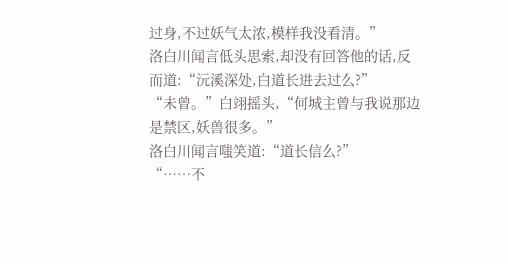过身,不过妖气太浓,模样我没看清。”
洛白川闻言低头思索,却没有回答他的话,反而道:“沅溪深处,白道长进去过么?”
“未曾。”白翊摇头,“何城主曾与我说那边是禁区,妖兽很多。”
洛白川闻言嗤笑道:“道长信么?”
“……不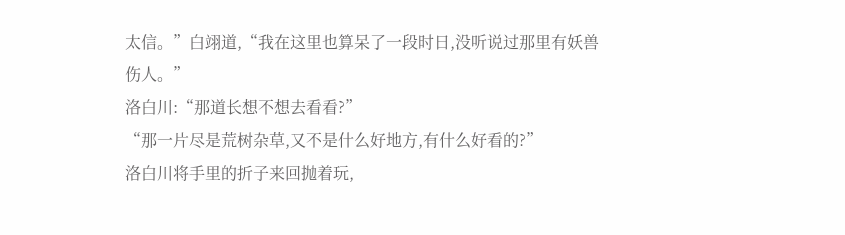太信。”白翊道,“我在这里也算呆了一段时日,没听说过那里有妖兽伤人。”
洛白川:“那道长想不想去看看?”
“那一片尽是荒树杂草,又不是什么好地方,有什么好看的?”
洛白川将手里的折子来回抛着玩,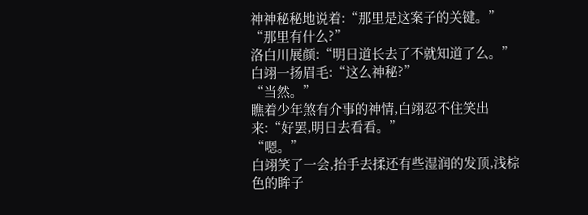神神秘秘地说着:“那里是这案子的关键。”
“那里有什么?”
洛白川展颜:“明日道长去了不就知道了么。”
白翊一扬眉毛:“这么神秘?”
“当然。”
瞧着少年煞有介事的神情,白翊忍不住笑出来:“好罢,明日去看看。”
“嗯。”
白翊笑了一会,抬手去揉还有些湿润的发顶,浅棕色的眸子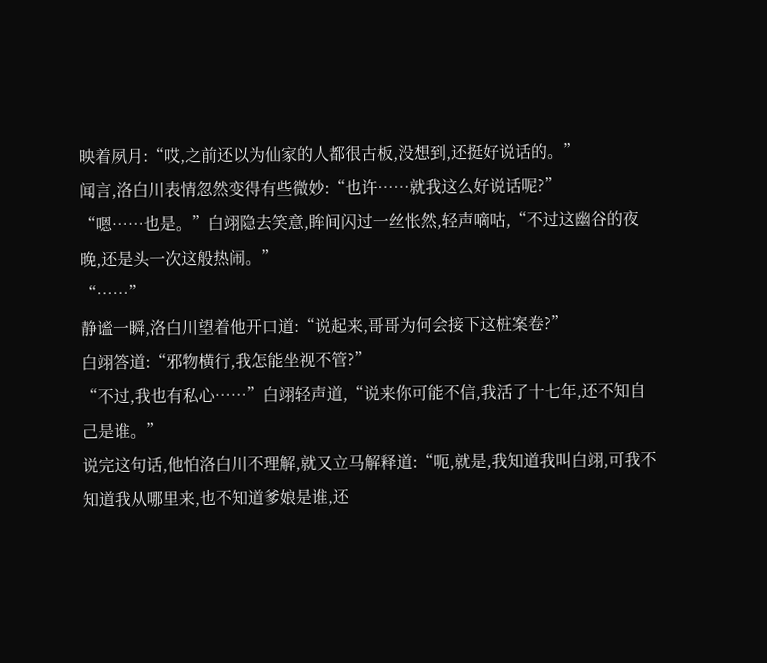映着夙月:“哎,之前还以为仙家的人都很古板,没想到,还挺好说话的。”
闻言,洛白川表情忽然变得有些微妙:“也许……就我这么好说话呢?”
“嗯……也是。”白翊隐去笑意,眸间闪过一丝怅然,轻声嘀咕,“不过这幽谷的夜晚,还是头一次这般热闹。”
“……”
静谧一瞬,洛白川望着他开口道:“说起来,哥哥为何会接下这桩案卷?”
白翊答道:“邪物横行,我怎能坐视不管?”
“不过,我也有私心……”白翊轻声道,“说来你可能不信,我活了十七年,还不知自己是谁。”
说完这句话,他怕洛白川不理解,就又立马解释道:“呃,就是,我知道我叫白翊,可我不知道我从哪里来,也不知道爹娘是谁,还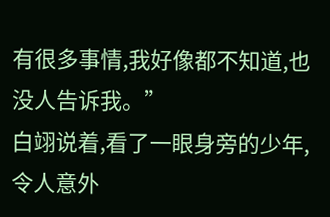有很多事情,我好像都不知道,也没人告诉我。”
白翊说着,看了一眼身旁的少年,令人意外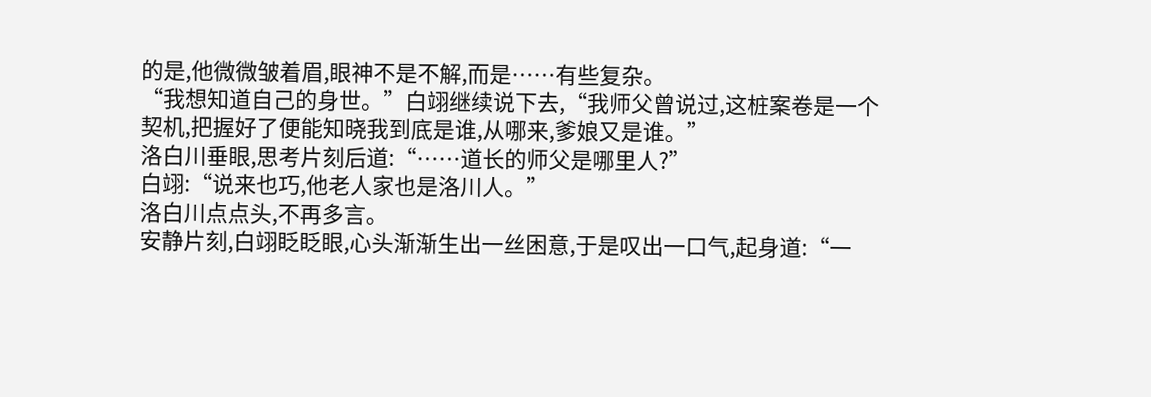的是,他微微皱着眉,眼神不是不解,而是……有些复杂。
“我想知道自己的身世。”白翊继续说下去,“我师父曾说过,这桩案卷是一个契机,把握好了便能知晓我到底是谁,从哪来,爹娘又是谁。”
洛白川垂眼,思考片刻后道:“……道长的师父是哪里人?”
白翊:“说来也巧,他老人家也是洛川人。”
洛白川点点头,不再多言。
安静片刻,白翊眨眨眼,心头渐渐生出一丝困意,于是叹出一口气,起身道:“一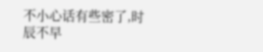不小心话有些密了,时辰不早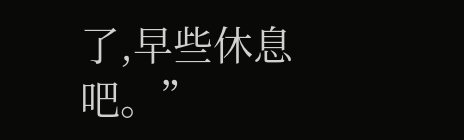了,早些休息吧。”